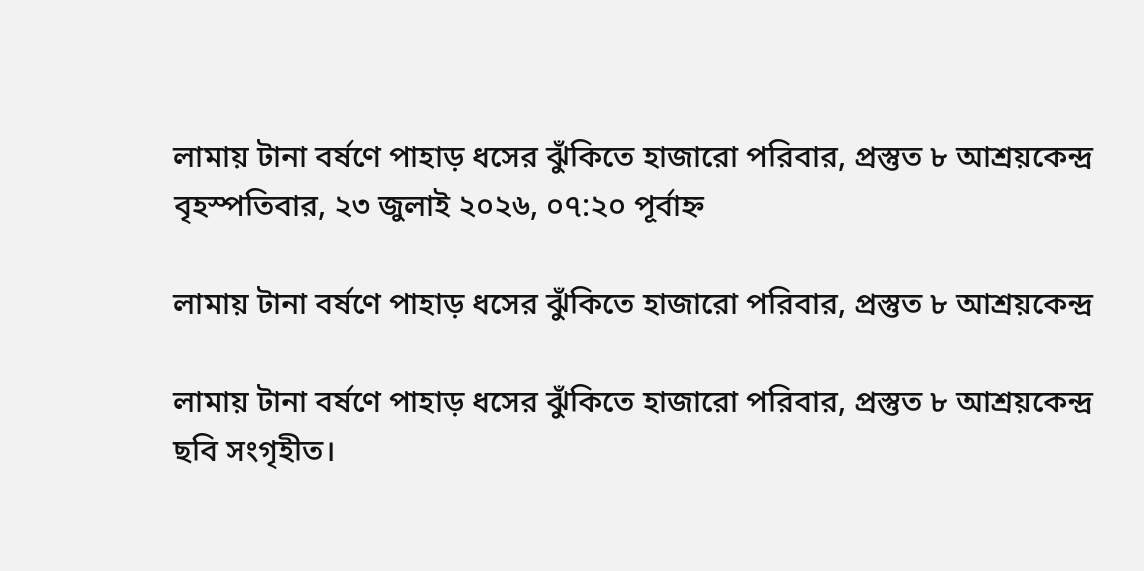লামায় টানা বর্ষণে পাহাড় ধসের ঝুঁকিতে হাজারো পরিবার, প্রস্তুত ৮ আশ্রয়কেন্দ্র
বৃহস্পতিবার, ২৩ জুলাই ২০২৬, ০৭:২০ পূর্বাহ্ন

লামায় টানা বর্ষণে পাহাড় ধসের ঝুঁকিতে হাজারো পরিবার, প্রস্তুত ৮ আশ্রয়কেন্দ্র

লামায় টানা বর্ষণে পাহাড় ধসের ঝুঁকিতে হাজারো পরিবার, প্রস্তুত ৮ আশ্রয়কেন্দ্র
ছবি সংগৃহীত।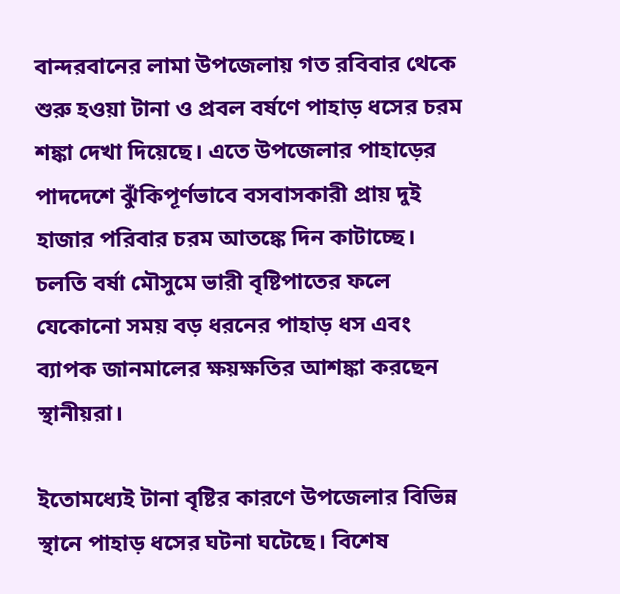বান্দরবানের লামা উপজেলায় গত রবিবার থেকে শুরু হওয়া টানা ও প্রবল বর্ষণে পাহাড় ধসের চরম শঙ্কা দেখা দিয়েছে। এতে উপজেলার পাহাড়ের পাদদেশে ঝুঁকিপূর্ণভাবে বসবাসকারী প্রায় দুই হাজার পরিবার চরম আতঙ্কে দিন কাটাচ্ছে। চলতি বর্ষা মৌসুমে ভারী বৃষ্টিপাতের ফলে যেকোনো সময় বড় ধরনের পাহাড় ধস এবং ব্যাপক জানমালের ক্ষয়ক্ষতির আশঙ্কা করছেন স্থানীয়রা।

ইতোমধ্যেই টানা বৃষ্টির কারণে উপজেলার বিভিন্ন স্থানে পাহাড় ধসের ঘটনা ঘটেছে। বিশেষ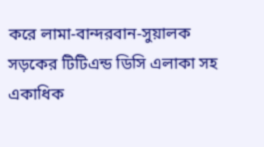করে লামা-বান্দরবান-সুয়ালক সড়কের টিটিএন্ড ডিসি এলাকা সহ একাধিক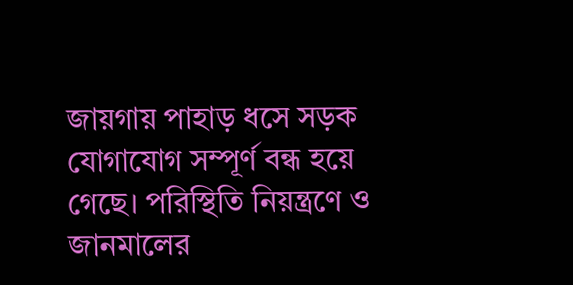জায়গায় পাহাড় ধসে সড়ক যোগাযোগ সম্পূর্ণ বন্ধ হয়ে গেছে। পরিস্থিতি নিয়ন্ত্রণে ও জানমালের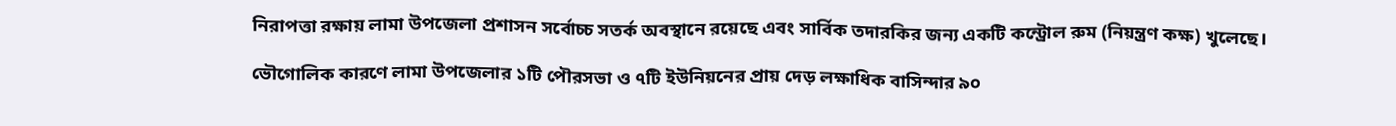নিরাপত্তা রক্ষায় লামা উপজেলা প্রশাসন সর্বোচ্চ সতর্ক অবস্থানে রয়েছে এবং সার্বিক তদারকির জন্য একটি কন্ট্রোল রুম (নিয়ন্ত্রণ কক্ষ) খুলেছে।

ভৌগোলিক কারণে লামা উপজেলার ১টি পৌরসভা ও ৭টি ইউনিয়নের প্রায় দেড় লক্ষাধিক বাসিন্দার ৯০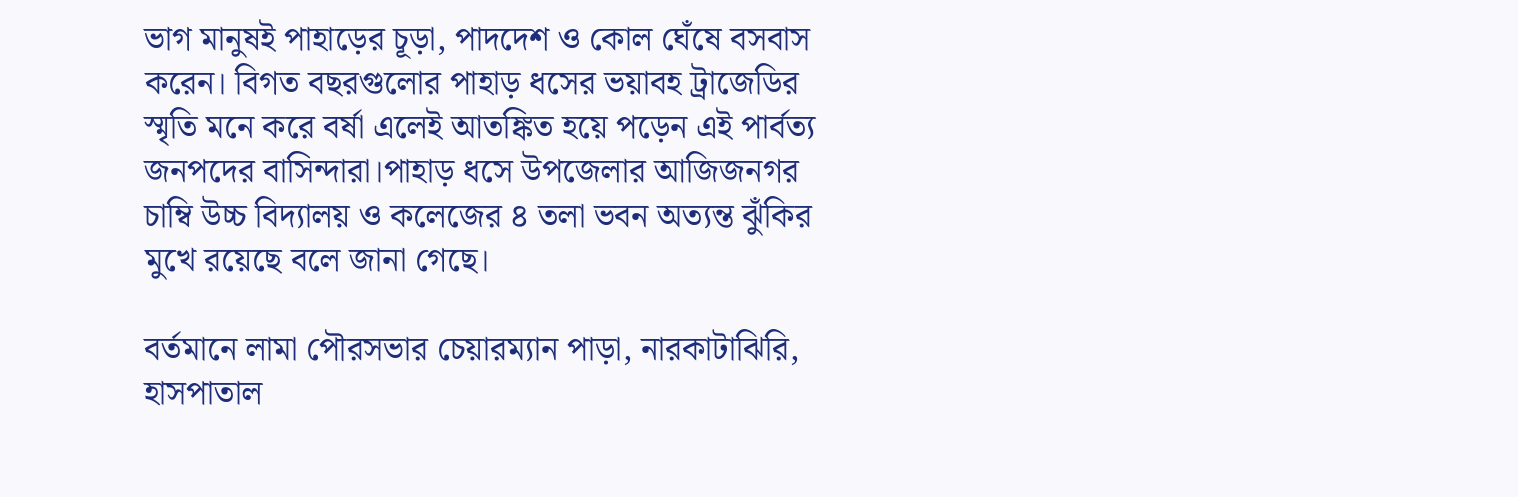ভাগ মানুষই পাহাড়ের চূড়া, পাদদেশ ও কোল ঘেঁষে বসবাস করেন। বিগত বছরগুলোর পাহাড় ধসের ভয়াবহ ট্রাজেডির স্মৃতি মনে করে বর্ষা এলেই আতঙ্কিত হয়ে পড়েন এই পার্বত্য জনপদের বাসিন্দারা।পাহাড় ধসে উপজেলার আজিজনগর চাম্বি উচ্চ বিদ্যালয় ও কলেজের ৪ তলা ভবন অত্যন্ত ঝুঁকির মুখে রয়েছে বলে জানা গেছে।

বর্তমানে লামা পৌরসভার চেয়ারম্যান পাড়া, নারকাটাঝিরি, হাসপাতাল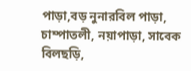পাড়া,বড় নুনারবিল পাড়া, চাম্পাতলী, নয়াপাড়া, সাবেক বিলছড়ি,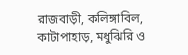রাজবাড়ী, কলিঙ্গাবিল, কাটাপাহাড়, মধুঝিরি ও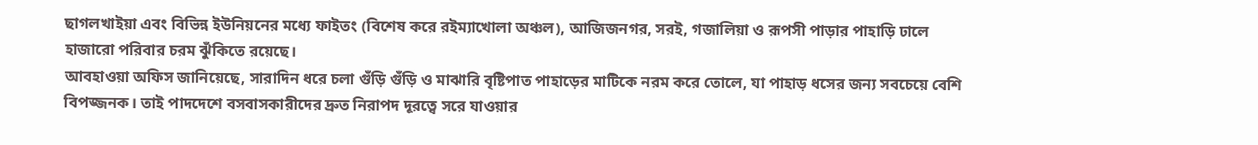ছাগলখাইয়া এবং বিভিন্ন ইউনিয়নের মধ্যে ফাইতং (বিশেষ করে রইম্যাখোলা অঞ্চল), আজিজনগর, সরই, গজালিয়া ও রূপসী পাড়ার পাহাড়ি ঢালে হাজারো পরিবার চরম ঝুঁকিতে রয়েছে।
আবহাওয়া অফিস জানিয়েছে, সারাদিন ধরে চলা গুঁড়ি গুঁড়ি ও মাঝারি বৃষ্টিপাত পাহাড়ের মাটিকে নরম করে তোলে, যা পাহাড় ধসের জন্য সবচেয়ে বেশি বিপজ্জনক। তাই পাদদেশে বসবাসকারীদের দ্রুত নিরাপদ দূরত্বে সরে যাওয়ার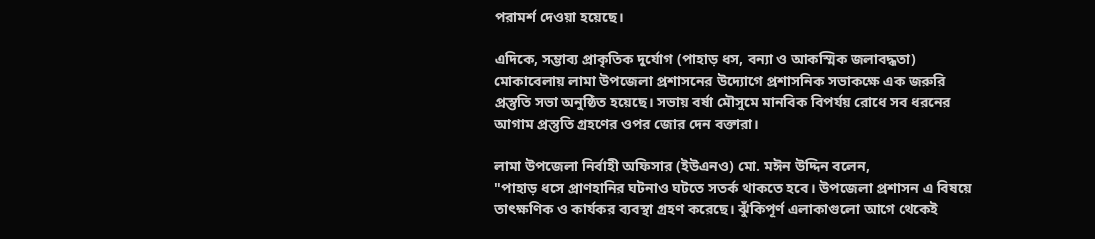পরামর্শ দেওয়া হয়েছে।

এদিকে, সম্ভাব্য প্রাকৃতিক দুর্যোগ (পাহাড় ধস, বন্যা ও আকস্মিক জলাবদ্ধতা) মোকাবেলায় লামা উপজেলা প্রশাসনের উদ্যোগে প্রশাসনিক সভাকক্ষে এক জরুরি প্রস্তুতি সভা অনুষ্ঠিত হয়েছে। সভায় বর্ষা মৌসুমে মানবিক বিপর্যয় রোধে সব ধরনের আগাম প্রস্তুতি গ্রহণের ওপর জোর দেন বক্তারা।

লামা উপজেলা নির্বাহী অফিসার (ইউএনও) মো. মঈন উদ্দিন বলেন,
"পাহাড় ধসে প্রাণহানির ঘটনাও ঘটতে সতর্ক থাকতে হবে। উপজেলা প্রশাসন এ বিষয়ে তাৎক্ষণিক ও কার্যকর ব্যবস্থা গ্রহণ করেছে। ঝুঁকিপূর্ণ এলাকাগুলো আগে থেকেই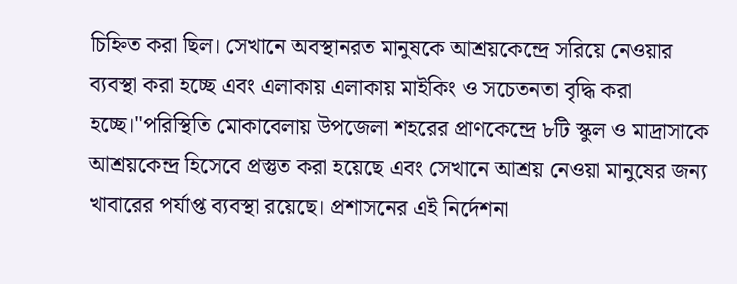চিহ্নিত করা ছিল। সেখানে অবস্থানরত মানুষকে আশ্রয়কেন্দ্রে সরিয়ে নেওয়ার ব্যবস্থা করা হচ্ছে এবং এলাকায় এলাকায় মাইকিং ও সচেতনতা বৃদ্ধি করা হচ্ছে।"পরিস্থিতি মোকাবেলায় উপজেলা শহরের প্রাণকেন্দ্রে ৮টি স্কুল ও মাদ্রাসাকে আশ্রয়কেন্দ্র হিসেবে প্রস্তুত করা হয়েছে এবং সেখানে আশ্রয় নেওয়া মানুষের জন্য খাবারের পর্যাপ্ত ব্যবস্থা রয়েছে। প্রশাসনের এই নির্দেশনা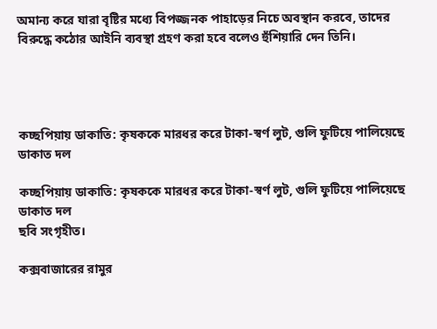অমান্য করে যারা বৃষ্টির মধ্যে বিপজ্জনক পাহাড়ের নিচে অবস্থান করবে, তাদের বিরুদ্ধে কঠোর আইনি ব্যবস্থা গ্রহণ করা হবে বলেও হুঁশিয়ারি দেন তিনি।




কচ্ছপিয়ায় ডাকাতি: কৃষককে মারধর করে টাকা-স্বর্ণ লুট, গুলি ফুটিয়ে পালিয়েছে ডাকাত দল

কচ্ছপিয়ায় ডাকাতি: কৃষককে মারধর করে টাকা-স্বর্ণ লুট, গুলি ফুটিয়ে পালিয়েছে ডাকাত দল
ছবি সংগৃহীত।

কক্সবাজারের রামুর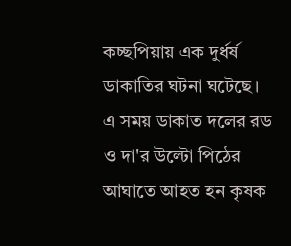কচ্ছপিয়ায় এক দুর্ধর্ষ ডাকাতির ঘটনা ঘটেছে। এ সময় ডাকাত দলের রড ও দা'র উল্টো পিঠের আঘাতে আহত হন কৃষক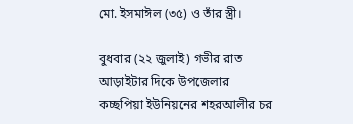মো. ইসমাঈল (৩৫) ও তাঁর স্ত্রী।

বুধবার (২২ জুলাই) গভীর রাত আড়াইটার দিকে উপজেলার কচ্ছপিয়া ইউনিয়নের শহরআলীর চর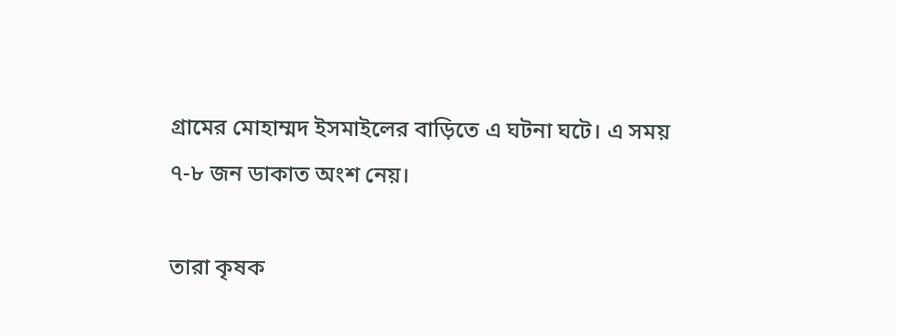গ্রামের মোহাম্মদ ইসমাইলের বাড়িতে এ ঘটনা ঘটে। এ সময় ৭-৮ জন ডাকাত অংশ নেয়।

তারা কৃষক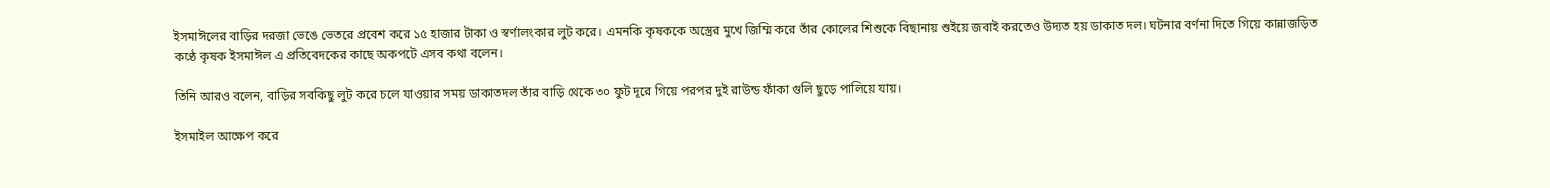ইসমাঈলের বাড়ির দরজা ভেঙে ভেতরে প্রবেশ করে ১৫ হাজার টাকা ও স্বর্ণালংকার লুট করে। এমনকি কৃষককে অস্ত্রের মুখে জিম্মি করে তাঁর কোলের শিশুকে বিছানায় শুইয়ে জবাই করতেও উদ্যত হয় ডাকাত দল। ঘটনার বর্ণনা দিতে গিয়ে কান্নাজড়িত কণ্ঠে কৃষক ইসমাঈল এ প্রতিবেদকের কাছে অকপটে এসব কথা বলেন।

তিনি আরও বলেন, বাড়ির সবকিছু লুট করে চলে যাওয়ার সময় ডাকাতদল তাঁর বাড়ি থেকে ৩০ ফুট দূরে গিয়ে পরপর দুই রাউন্ড ফাঁকা গুলি ছুড়ে পালিয়ে যায়।

ইসমাইল আক্ষেপ করে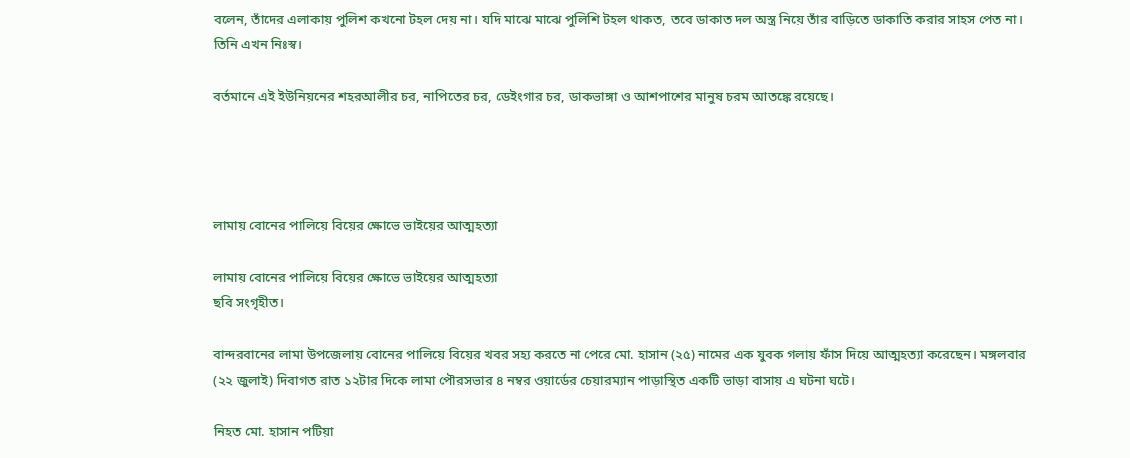বলেন, তাঁদের এলাকায় পুলিশ কখনো টহল দেয় না। যদি মাঝে মাঝে পুলিশি টহল থাকত, তবে ডাকাত দল অস্ত্র নিয়ে তাঁর বাড়িতে ডাকাতি করার সাহস পেত না। তিনি এখন নিঃস্ব।

বর্তমানে এই ইউনিয়নের শহরআলীর চর, নাপিতের চর, ডেইংগার চর, ডাকভাঙ্গা ও আশপাশের মানুষ চরম আতঙ্কে রয়েছে।




লামায় বোনের পালিয়ে বিয়ের ক্ষোভে ভাইয়ের আত্মহত্যা

লামায় বোনের পালিয়ে বিয়ের ক্ষোভে ভাইয়ের আত্মহত্যা
ছবি সংগৃহীত।

বান্দরবানের লামা উপজেলায় বোনের পালিয়ে বিয়ের খবর সহ্য করতে না পেরে মো. হাসান (২৫) নামের এক যুবক গলায় ফাঁস দিয়ে আত্মহত্যা করেছেন। মঙ্গলবার (২২ জুলাই) দিবাগত রাত ১২টার দিকে লামা পৌরসভার ৪ নম্বর ওয়ার্ডের চেয়ারম্যান পাড়াস্থিত একটি ভাড়া বাসায় এ ঘটনা ঘটে।

নিহত মো. হাসান পটিয়া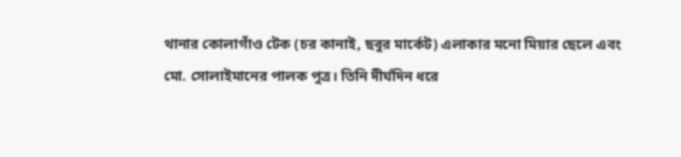থানার কোলাগাঁও টেক (চর কানাই, ছবুর মার্কেট) এলাকার মনো মিয়ার ছেলে এবং মো. সোলাইমানের পালক পুত্র। তিনি দীর্ঘদিন ধরে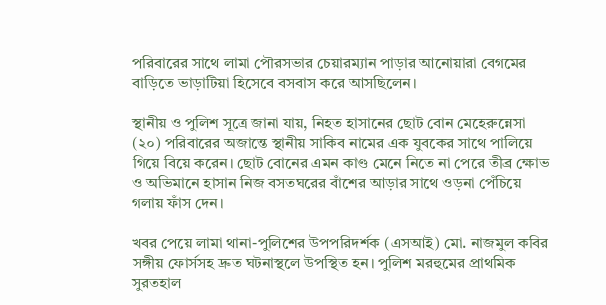পরিবারের সাথে লামা পৌরসভার চেয়ারম্যান পাড়ার আনোয়ারা বেগমের বাড়িতে ভাড়াটিয়া হিসেবে বসবাস করে আসছিলেন।

স্থানীয় ও পুলিশ সূত্রে জানা যায়, নিহত হাসানের ছোট বোন মেহেরুন্নেসা (২০) পরিবারের অজান্তে স্থানীয় সাকিব নামের এক যুবকের সাথে পালিয়ে গিয়ে বিয়ে করেন। ছোট বোনের এমন কাণ্ড মেনে নিতে না পেরে তীব্র ক্ষোভ ও অভিমানে হাসান নিজ বসতঘরের বাঁশের আড়ার সাথে ওড়না পেঁচিয়ে গলায় ফাঁস দেন।

খবর পেয়ে লামা থানা-পুলিশের উপপরিদর্শক (এসআই) মো. নাজমুল কবির সঙ্গীয় ফোর্সসহ দ্রুত ঘটনাস্থলে উপস্থিত হন। পুলিশ মরহুমের প্রাথমিক সুরতহাল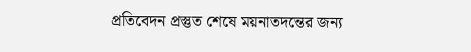প্রতিবেদন প্রস্তুত শেষে ময়নাতদন্তের জন্য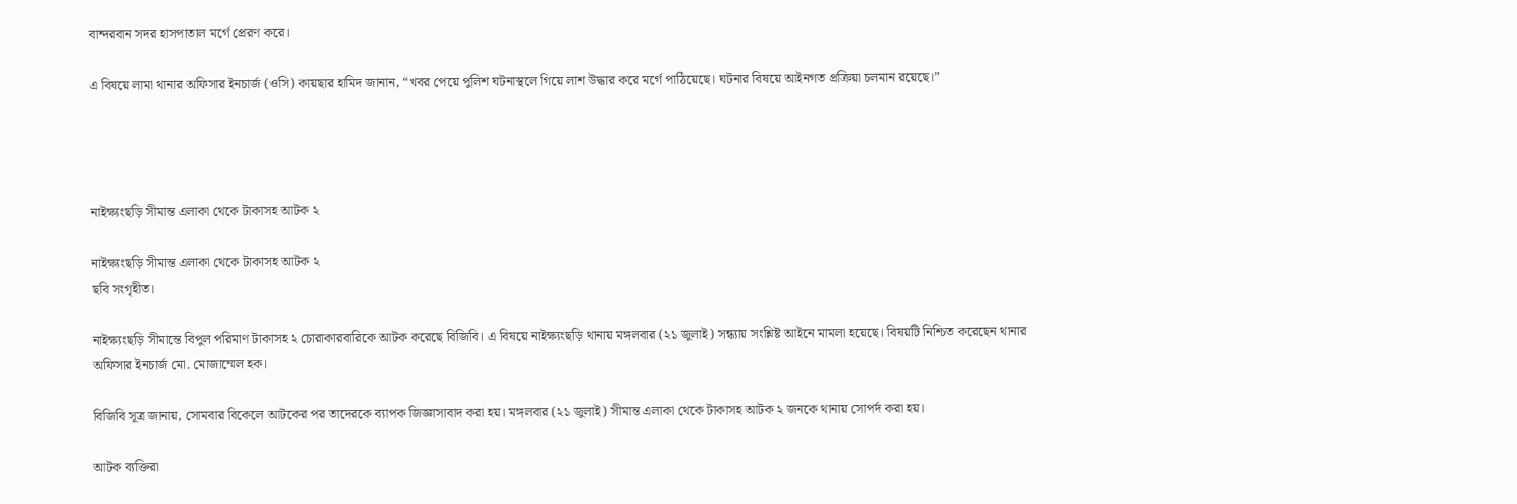বান্দরবান সদর হাসপাতাল মর্গে প্রেরণ করে।

এ বিষয়ে লামা থানার অফিসার ইনচার্জ (ওসি) কায়ছার হামিদ জানান, “খবর পেয়ে পুলিশ ঘটনাস্থলে গিয়ে লাশ উদ্ধার করে মর্গে পাঠিয়েছে। ঘটনার বিষয়ে আইনগত প্রক্রিয়া চলমান রয়েছে।”




নাইক্ষ্যংছড়ি সীমান্ত এলাকা থেকে টাকাসহ আটক ২

নাইক্ষ্যংছড়ি সীমান্ত এলাকা থেকে টাকাসহ আটক ২
ছবি সংগৃহীত।

নাইক্ষ্যংছড়ি সীমান্তে বিপুল পরিমাণ টাকাসহ ২ চোরাকারবারিকে আটক করেছে বিজিবি। এ বিষয়ে নাইক্ষ্যংছড়ি থানায় মঙ্গলবার (২১ জুলাই) সন্ধ্যায় সংশ্লিষ্ট আইনে মামলা হয়েছে। বিষয়টি নিশ্চিত করেছেন থানার অফিসার ইনচার্জ মো. মোজাম্মেল হক।

বিজিবি সূত্র জানায়, সোমবার বিকেলে আটকের পর তাদেরকে ব্যাপক জিজ্ঞাসাবাদ করা হয়। মঙ্গলবার (২১ জুলাই) সীমান্ত এলাকা থেকে টাকাসহ আটক ২ জনকে থানায় সোপর্দ করা হয়।

আটক ব্যক্তিরা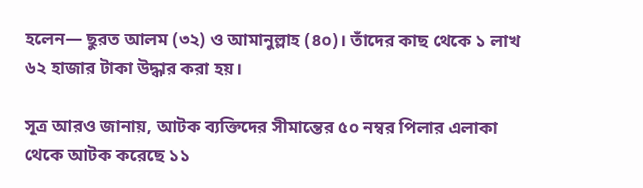হলেন— ছুরত আলম (৩২) ও আমানুল্লাহ (৪০)। তাঁদের কাছ থেকে ১ লাখ ৬২ হাজার টাকা উদ্ধার করা হয়।

সূত্র আরও জানায়, আটক ব্যক্তিদের সীমান্তের ৫০ নম্বর পিলার এলাকা থেকে আটক করেছে ১১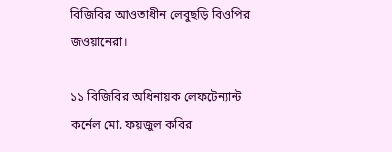বিজিবির আওতাধীন লেবুছড়ি বিওপির জওয়ানেরা।

১১ বিজিবির অধিনায়ক লেফটেন্যান্ট কর্নেল মো. ফয়জুল কবির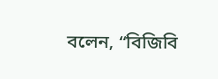বলেন, “বিজিবি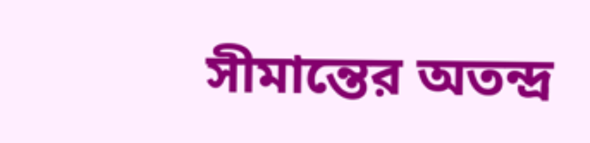সীমান্তের অতন্দ্র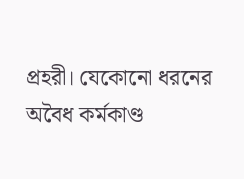প্রহরী। যেকোনো ধরনের অবৈধ কর্মকাণ্ড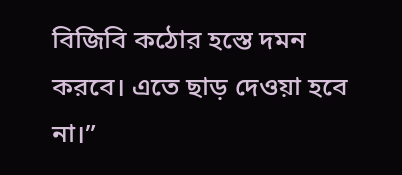বিজিবি কঠোর হস্তে দমন করবে। এতে ছাড় দেওয়া হবে না।”